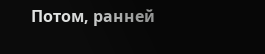Потом, ранней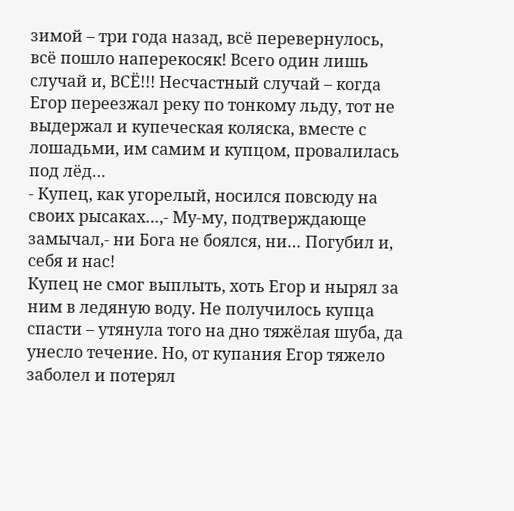зимой – три года назад, всё перевернулось, всё пошло наперекосяк! Всего один лишь случай и, ВСЁ!!! Несчастный случай – когда Егор переезжал реку по тонкому льду, тот не выдержал и купеческая коляска, вместе с лошадьми, им самим и купцом, провалилась под лёд…
- Купец, как угорелый, носился повсюду на своих рысаках…,- Му-му, подтверждающе замычал,- ни Бога не боялся, ни… Погубил и, себя и нас!
Купец не смог выплыть, хоть Егор и нырял за ним в ледяную воду. Не получилось купца спасти – утянула того на дно тяжёлая шуба, да унесло течение. Но, от купания Егор тяжело заболел и потерял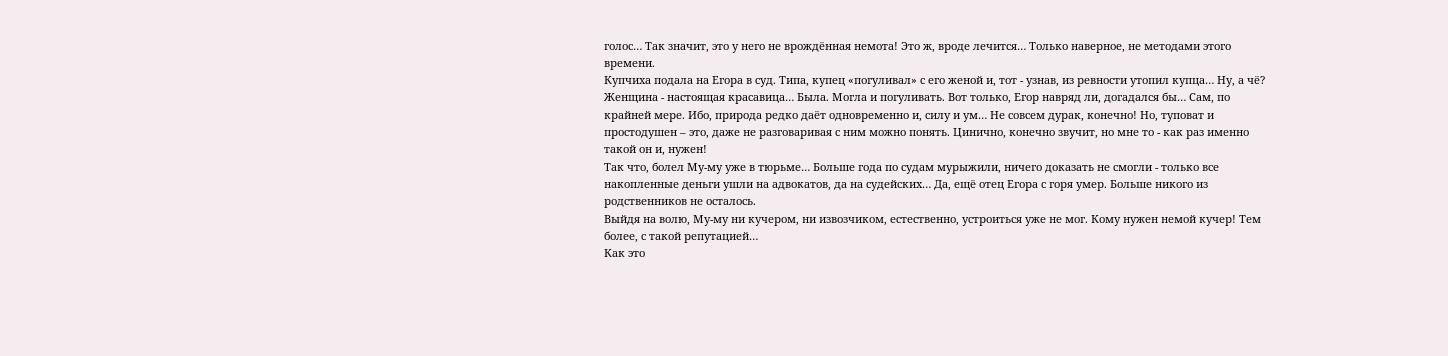голос… Так значит, это у него не врождённая немота! Это ж, вроде лечится… Только наверное, не методами этого времени.
Купчиха подала на Егора в суд. Типа, купец «погуливал» с его женой и, тот - узнав, из ревности утопил купца… Ну, а чё? Женщина - настоящая красавица… Была. Могла и погуливать. Вот только, Егор навряд ли, догадался бы… Сам, по крайней мере. Ибо, природа редко даёт одновременно и, силу и ум… Не совсем дурак, конечно! Но, туповат и простодушен – это, даже не разговаривая с ним можно понять. Цинично, конечно звучит, но мне то - как раз именно такой он и, нужен!
Так что, болел Му-му уже в тюрьме… Больше года по судам мурыжили, ничего доказать не смогли - только все накопленные деньги ушли на адвокатов, да на судейских… Да, ещё отец Егора с горя умер. Больше никого из родственников не осталось.
Выйдя на волю, Му-му ни кучером, ни извозчиком, естественно, устроиться уже не мог. Кому нужен немой кучер! Тем более, с такой репутацией…
Как это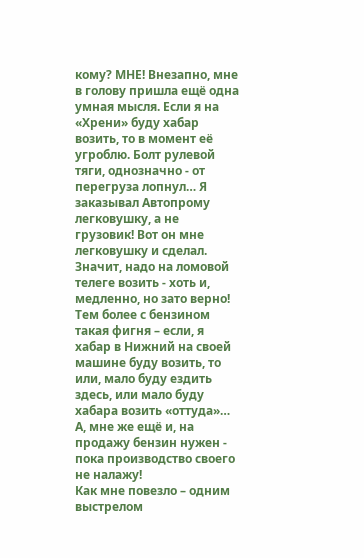кому? МНЕ! Внезапно, мне в голову пришла ещё одна умная мысля. Если я на «Хрени» буду хабар возить, то в момент её угроблю. Болт рулевой тяги, однозначно - от перегруза лопнул… Я заказывал Автопрому легковушку, а не грузовик! Вот он мне легковушку и сделал.
Значит, надо на ломовой телеге возить - хоть и, медленно, но зато верно! Тем более с бензином такая фигня – если, я хабар в Нижний на своей машине буду возить, то или, мало буду ездить здесь, или мало буду хабара возить «оттуда»… А, мне же ещё и, на продажу бензин нужен - пока производство своего не налажу!
Как мне повезло – одним выстрелом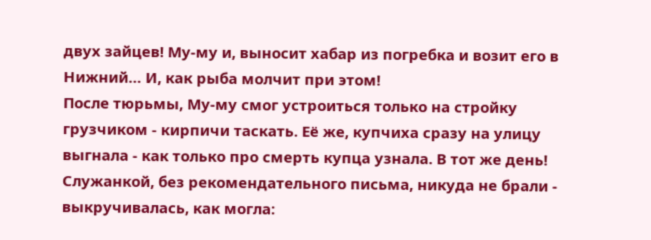двух зайцев! Му-му и, выносит хабар из погребка и возит его в Нижний… И, как рыба молчит при этом!
После тюрьмы, Му-му смог устроиться только на стройку грузчиком - кирпичи таскать. Её же, купчиха сразу на улицу выгнала - как только про смерть купца узнала. В тот же день!
Служанкой, без рекомендательного письма, никуда не брали - выкручивалась, как могла: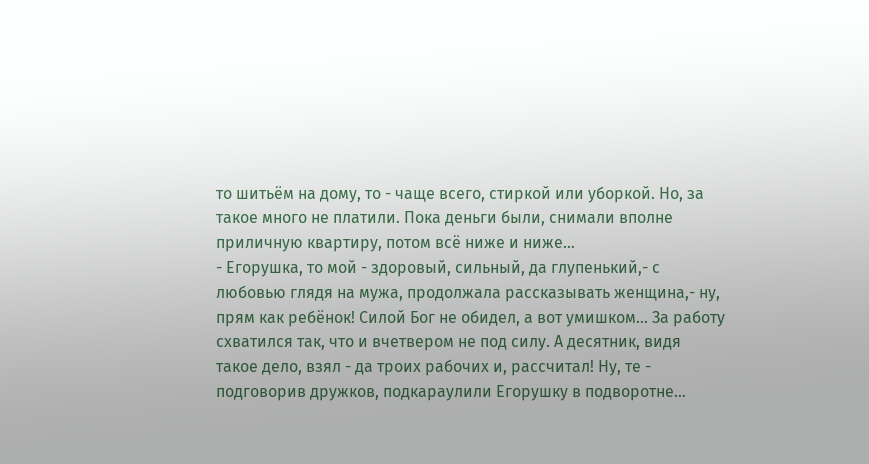то шитьём на дому, то - чаще всего, стиркой или уборкой. Но, за такое много не платили. Пока деньги были, снимали вполне приличную квартиру, потом всё ниже и ниже…
- Егорушка, то мой - здоровый, сильный, да глупенький,- с любовью глядя на мужа, продолжала рассказывать женщина,- ну, прям как ребёнок! Силой Бог не обидел, а вот умишком… За работу схватился так, что и вчетвером не под силу. А десятник, видя такое дело, взял - да троих рабочих и, рассчитал! Ну, те - подговорив дружков, подкараулили Егорушку в подворотне…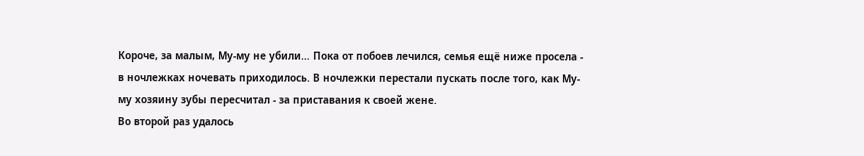Короче, за малым, Му-му не убили… Пока от побоев лечился, семья ещё ниже просела - в ночлежках ночевать приходилось. В ночлежки перестали пускать после того, как Му-му хозяину зубы пересчитал - за приставания к своей жене.
Во второй раз удалось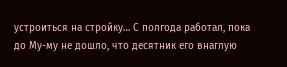устроиться на стройку… С полгода работал, пока до Му-му не дошло, что десятник его внаглую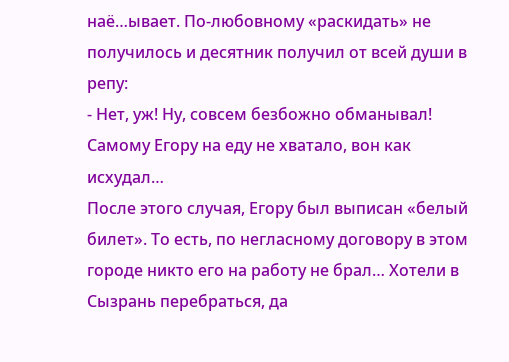наё…ывает. По-любовному «раскидать» не получилось и десятник получил от всей души в репу:
- Нет, уж! Ну, совсем безбожно обманывал! Самому Егору на еду не хватало, вон как исхудал…
После этого случая, Егору был выписан «белый билет». То есть, по негласному договору в этом городе никто его на работу не брал… Хотели в Сызрань перебраться, да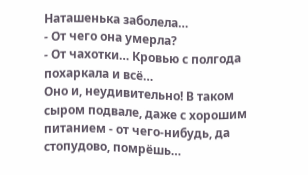Наташенька заболела…
- От чего она умерла?
- От чахотки… Кровью с полгода похаркала и всё…
Оно и, неудивительно! В таком сыром подвале, даже с хорошим питанием - от чего-нибудь, да стопудово, помрёшь…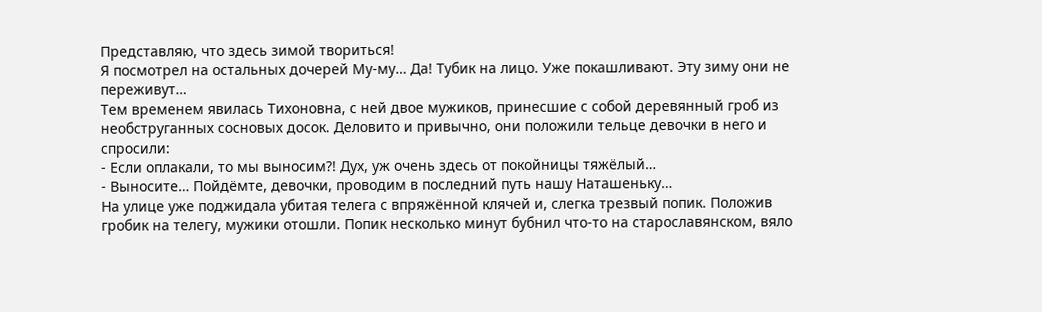Представляю, что здесь зимой твориться!
Я посмотрел на остальных дочерей Му-му… Да! Тубик на лицо. Уже покашливают. Эту зиму они не переживут…
Тем временем явилась Тихоновна, с ней двое мужиков, принесшие с собой деревянный гроб из необструганных сосновых досок. Деловито и привычно, они положили тельце девочки в него и спросили:
- Если оплакали, то мы выносим?! Дух, уж очень здесь от покойницы тяжёлый…
- Выносите… Пойдёмте, девочки, проводим в последний путь нашу Наташеньку…
На улице уже поджидала убитая телега с впряжённой клячей и, слегка трезвый попик. Положив гробик на телегу, мужики отошли. Попик несколько минут бубнил что-то на старославянском, вяло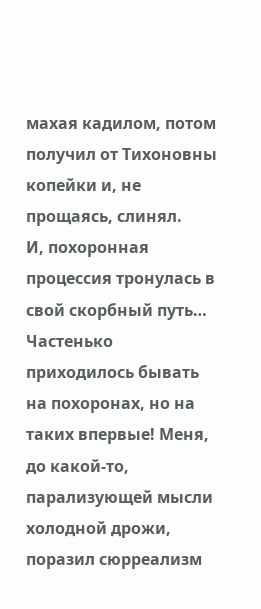махая кадилом, потом получил от Тихоновны копейки и, не прощаясь, слинял.
И, похоронная процессия тронулась в свой скорбный путь… Частенько приходилось бывать на похоронах, но на таких впервые! Меня, до какой-то, парализующей мысли холодной дрожи, поразил сюрреализм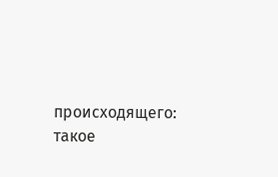происходящего: такое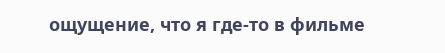ощущение, что я где-то в фильме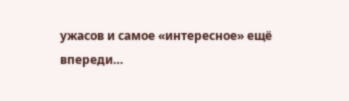ужасов и самое «интересное» ещё впереди…